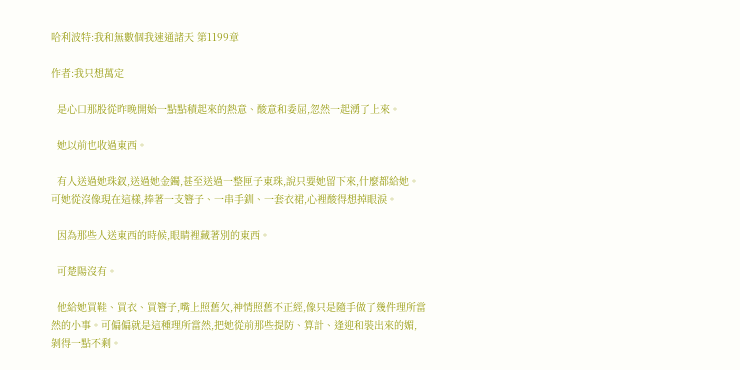哈利波特:我和無數個我速通諸天 第1199章

作者:我只想萬定

  是心口那股從昨晚開始一點點積起來的熱意、酸意和委屈,忽然一起湧了上來。

  她以前也收過東西。

  有人送過她珠釵,送過她金鐲,甚至送過一整匣子東珠,說只要她留下來,什麼都給她。可她從沒像現在這樣,捧著一支簪子、一串手釧、一套衣裙,心裡酸得想掉眼淚。

  因為那些人送東西的時候,眼睛裡藏著別的東西。

  可楚陽沒有。

  他給她買鞋、買衣、買簪子,嘴上照舊欠,神情照舊不正經,像只是隨手做了幾件理所當然的小事。可偏偏就是這種理所當然,把她從前那些提防、算計、逢迎和裝出來的媚,剝得一點不剩。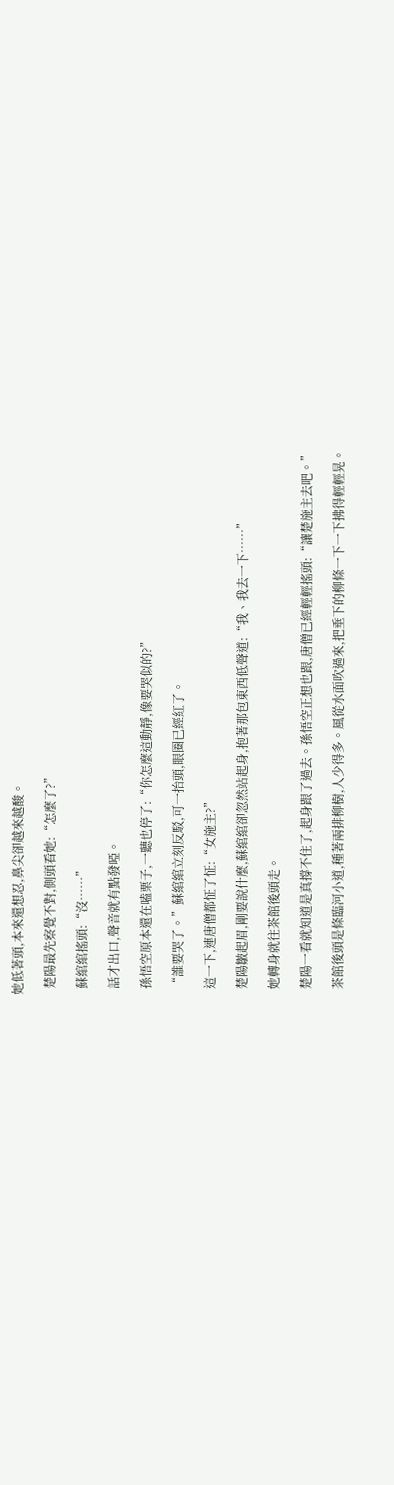她低著頭,本來還想忍,鼻尖卻越來越酸。

  楚陽最先察覺不對,側頭看她:“怎麼了?”

  蘇綰綰搖頭:“沒……”

  話才出口,聲音就有點發啞。

  孫悟空原本還在嗑栗子,一聽也停了:“你怎麼這動靜,像要哭似的?”

  “誰要哭了。”蘇綰綰立刻反駁,可一抬頭,眼圈已經紅了。

  這一下,連唐僧都怔了怔:“女施主?”

  楚陽皺起眉,剛要說什麼,蘇綰綰卻忽然站起身,抱著那包東西低聲道:“我、我去一下……”

  她轉身就往茶館後頭走。

  楚陽一看就知道是真撐不住了,起身跟了過去。孫悟空正想也跟,唐僧已經輕輕搖頭:“讓楚施主去吧。”

  茶館後頭是條臨河小道,種著兩排柳樹,人少得多。風從水面吹過來,把垂下的柳條一下一下拂得輕輕晃。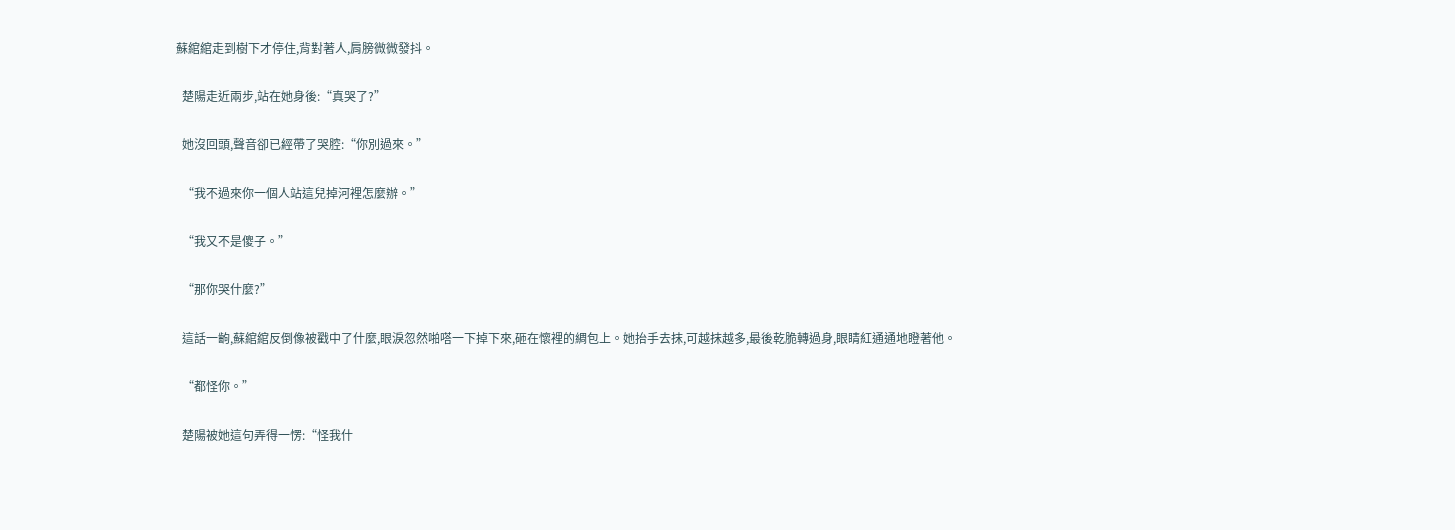蘇綰綰走到樹下才停住,背對著人,肩膀微微發抖。

  楚陽走近兩步,站在她身後:“真哭了?”

  她沒回頭,聲音卻已經帶了哭腔:“你別過來。”

  “我不過來你一個人站這兒掉河裡怎麼辦。”

  “我又不是傻子。”

  “那你哭什麼?”

  這話一齣,蘇綰綰反倒像被戳中了什麼,眼淚忽然啪嗒一下掉下來,砸在懷裡的綢包上。她抬手去抹,可越抹越多,最後乾脆轉過身,眼睛紅通通地瞪著他。

  “都怪你。”

  楚陽被她這句弄得一愣:“怪我什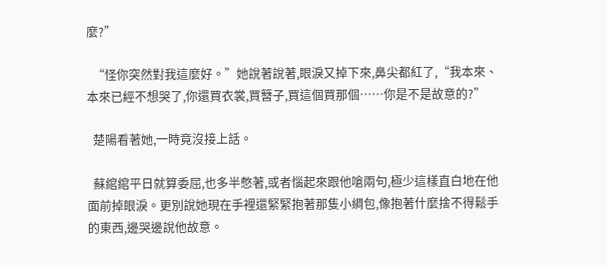麼?”

  “怪你突然對我這麼好。”她說著說著,眼淚又掉下來,鼻尖都紅了,“我本來、本來已經不想哭了,你還買衣裳,買簪子,買這個買那個……你是不是故意的?”

  楚陽看著她,一時竟沒接上話。

  蘇綰綰平日就算委屈,也多半憋著,或者惱起來跟他嗆兩句,極少這樣直白地在他面前掉眼淚。更別說她現在手裡還緊緊抱著那隻小綢包,像抱著什麼捨不得鬆手的東西,邊哭邊說他故意。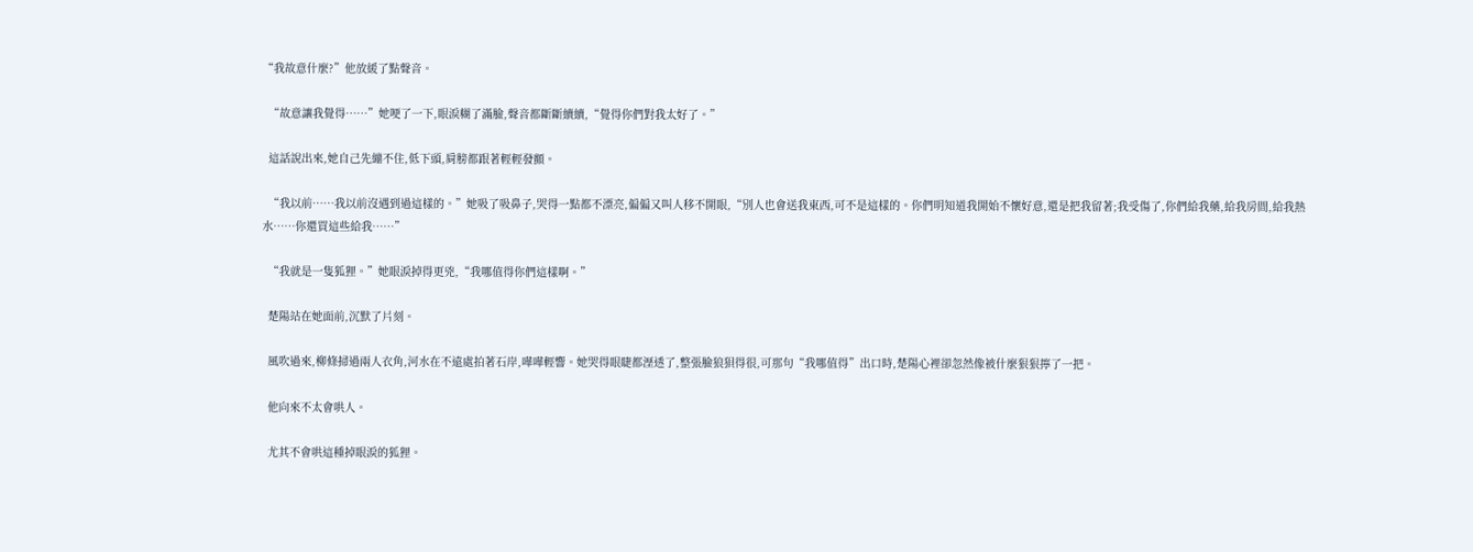“我故意什麼?”他放緩了點聲音。

  “故意讓我覺得……”她哽了一下,眼淚糊了滿臉,聲音都斷斷續續,“覺得你們對我太好了。”

  這話說出來,她自己先繃不住,低下頭,肩膀都跟著輕輕發顫。

  “我以前……我以前沒遇到過這樣的。”她吸了吸鼻子,哭得一點都不漂亮,偏偏又叫人移不開眼,“別人也會送我東西,可不是這樣的。你們明知道我開始不懷好意,還是把我留著;我受傷了,你們給我藥,給我房間,給我熱水……你還買這些給我……”

  “我就是一隻狐狸。”她眼淚掉得更兇,“我哪值得你們這樣啊。”

  楚陽站在她面前,沉默了片刻。

  風吹過來,柳條掃過兩人衣角,河水在不遠處拍著石岸,嘩嘩輕響。她哭得眼睫都溼透了,整張臉狼狽得很,可那句“我哪值得”出口時,楚陽心裡卻忽然像被什麼狠狠擰了一把。

  他向來不太會哄人。

  尤其不會哄這種掉眼淚的狐狸。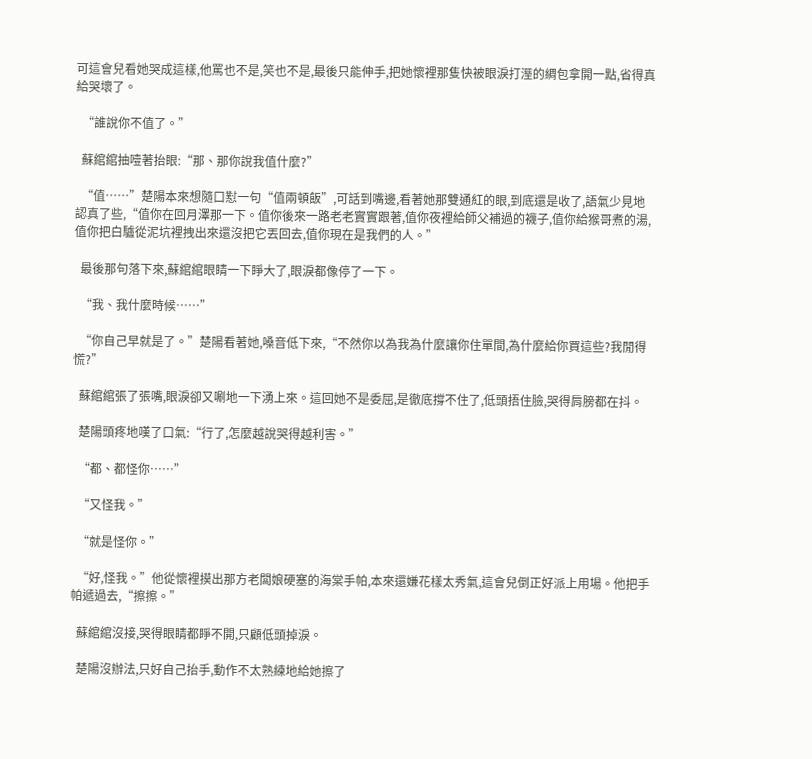可這會兒看她哭成這樣,他罵也不是,笑也不是,最後只能伸手,把她懷裡那隻快被眼淚打溼的綢包拿開一點,省得真給哭壞了。

  “誰說你不值了。”

  蘇綰綰抽噎著抬眼:“那、那你說我值什麼?”

  “值……”楚陽本來想隨口懟一句“值兩頓飯”,可話到嘴邊,看著她那雙通紅的眼,到底還是收了,語氣少見地認真了些,“值你在回月澤那一下。值你後來一路老老實實跟著,值你夜裡給師父補過的襪子,值你給猴哥煮的湯,值你把白驢從泥坑裡拽出來還沒把它丟回去,值你現在是我們的人。”

  最後那句落下來,蘇綰綰眼睛一下睜大了,眼淚都像停了一下。

  “我、我什麼時候……”

  “你自己早就是了。”楚陽看著她,嗓音低下來,“不然你以為我為什麼讓你住單間,為什麼給你買這些?我閒得慌?”

  蘇綰綰張了張嘴,眼淚卻又唰地一下湧上來。這回她不是委屈,是徹底撐不住了,低頭捂住臉,哭得肩膀都在抖。

  楚陽頭疼地嘆了口氣:“行了,怎麼越說哭得越利害。”

  “都、都怪你……”

  “又怪我。”

  “就是怪你。”

  “好,怪我。”他從懷裡摸出那方老闆娘硬塞的海棠手帕,本來還嫌花樣太秀氣,這會兒倒正好派上用場。他把手帕遞過去,“擦擦。”

  蘇綰綰沒接,哭得眼睛都睜不開,只顧低頭掉淚。

  楚陽沒辦法,只好自己抬手,動作不太熟練地給她擦了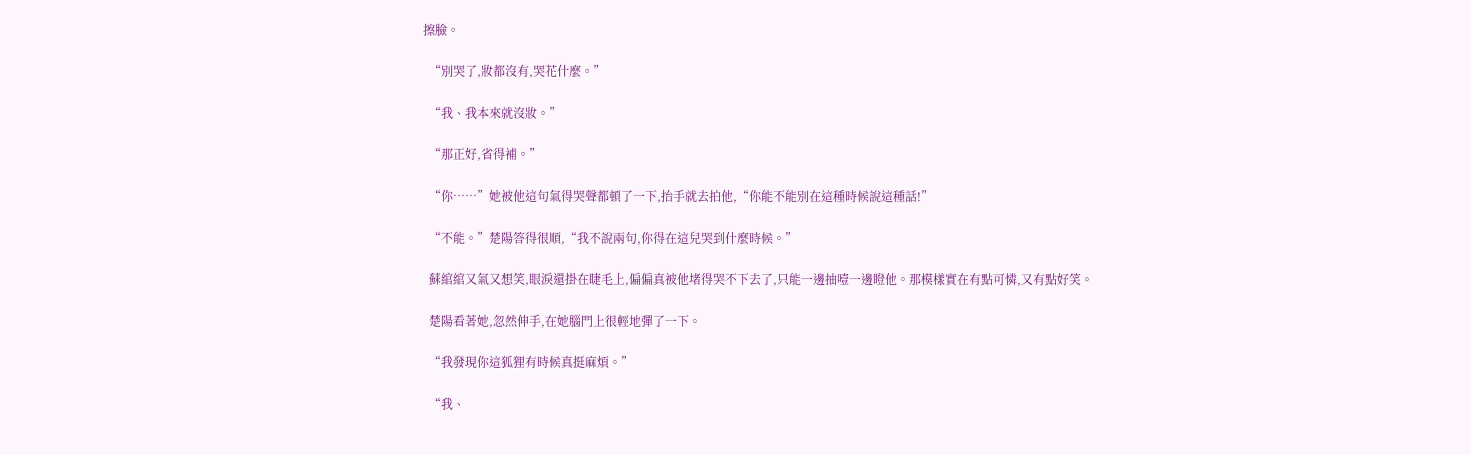擦臉。

  “別哭了,妝都沒有,哭花什麼。”

  “我、我本來就沒妝。”

  “那正好,省得補。”

  “你……”她被他這句氣得哭聲都頓了一下,抬手就去拍他,“你能不能別在這種時候說這種話!”

  “不能。”楚陽答得很順,“我不說兩句,你得在這兒哭到什麼時候。”

  蘇綰綰又氣又想笑,眼淚還掛在睫毛上,偏偏真被他堵得哭不下去了,只能一邊抽噎一邊瞪他。那模樣實在有點可憐,又有點好笑。

  楚陽看著她,忽然伸手,在她腦門上很輕地彈了一下。

  “我發現你這狐狸有時候真挺麻煩。”

  “我、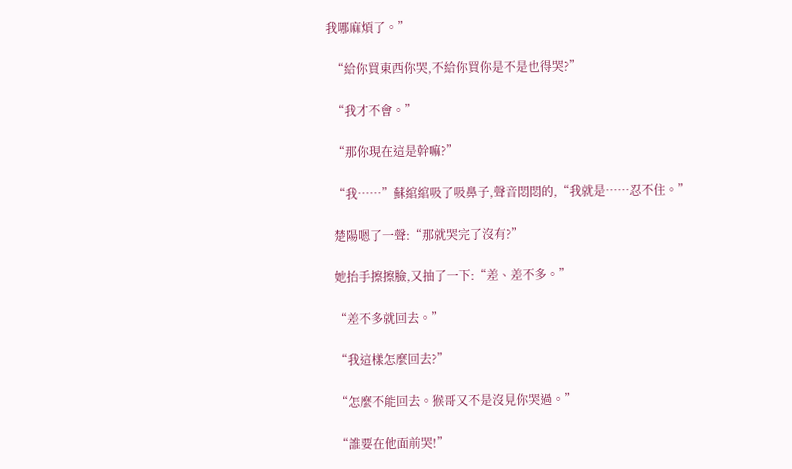我哪麻煩了。”

  “給你買東西你哭,不給你買你是不是也得哭?”

  “我才不會。”

  “那你現在這是幹嘛?”

  “我……”蘇綰綰吸了吸鼻子,聲音悶悶的,“我就是……忍不住。”

  楚陽嗯了一聲:“那就哭完了沒有?”

  她抬手擦擦臉,又抽了一下:“差、差不多。”

  “差不多就回去。”

  “我這樣怎麼回去?”

  “怎麼不能回去。猴哥又不是沒見你哭過。”

  “誰要在他面前哭!”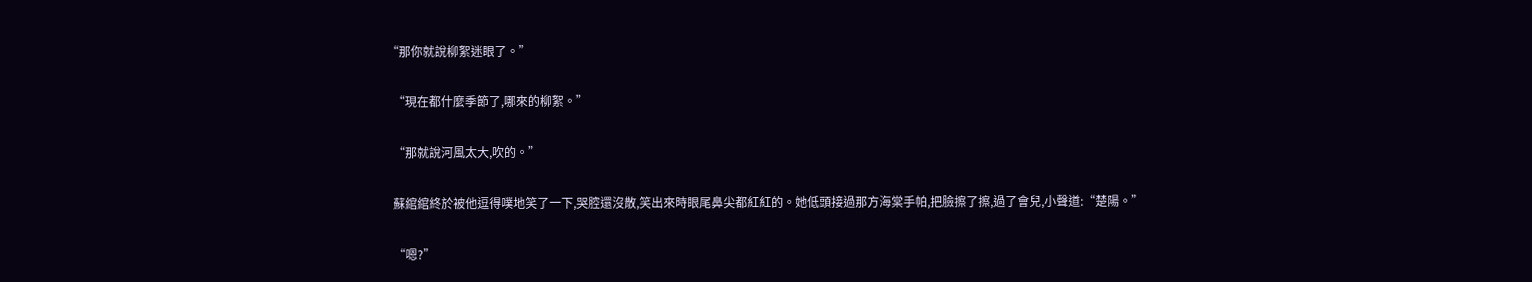“那你就說柳絮迷眼了。”

  “現在都什麼季節了,哪來的柳絮。”

  “那就說河風太大,吹的。”

  蘇綰綰終於被他逗得噗地笑了一下,哭腔還沒散,笑出來時眼尾鼻尖都紅紅的。她低頭接過那方海棠手帕,把臉擦了擦,過了會兒,小聲道:“楚陽。”

  “嗯?”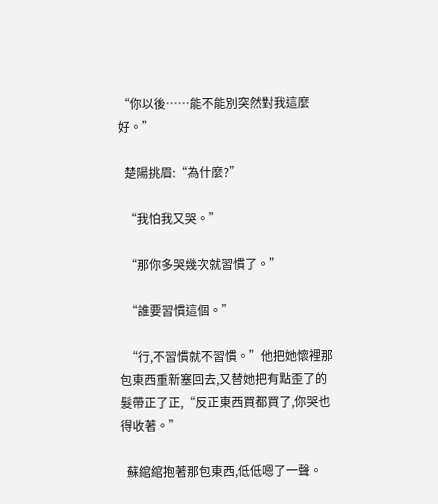“你以後……能不能別突然對我這麼好。”

  楚陽挑眉:“為什麼?”

  “我怕我又哭。”

  “那你多哭幾次就習慣了。”

  “誰要習慣這個。”

  “行,不習慣就不習慣。”他把她懷裡那包東西重新塞回去,又替她把有點歪了的髮帶正了正,“反正東西買都買了,你哭也得收著。”

  蘇綰綰抱著那包東西,低低嗯了一聲。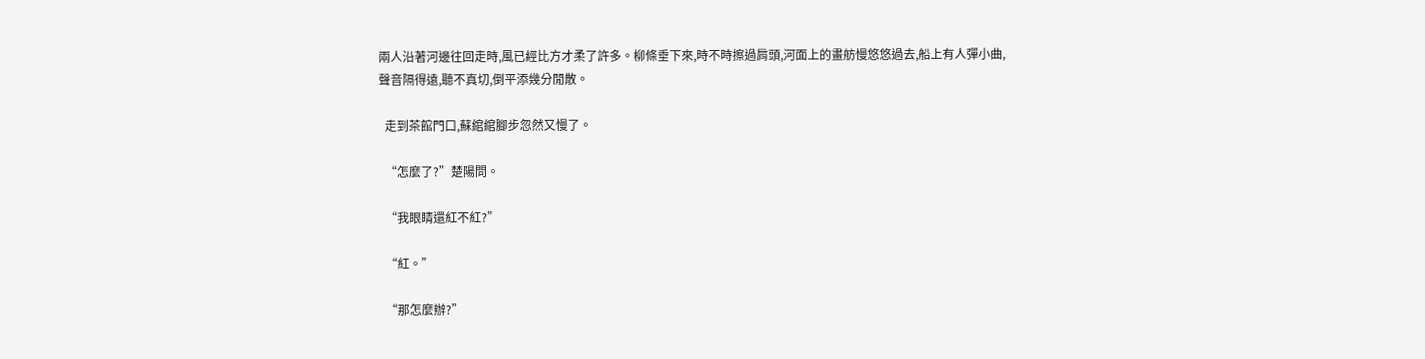兩人沿著河邊往回走時,風已經比方才柔了許多。柳條垂下來,時不時擦過肩頭,河面上的畫舫慢悠悠過去,船上有人彈小曲,聲音隔得遠,聽不真切,倒平添幾分閒散。

  走到茶館門口,蘇綰綰腳步忽然又慢了。

  “怎麼了?”楚陽問。

  “我眼睛還紅不紅?”

  “紅。”

  “那怎麼辦?”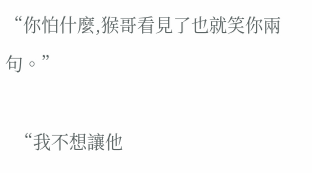“你怕什麼,猴哥看見了也就笑你兩句。”

  “我不想讓他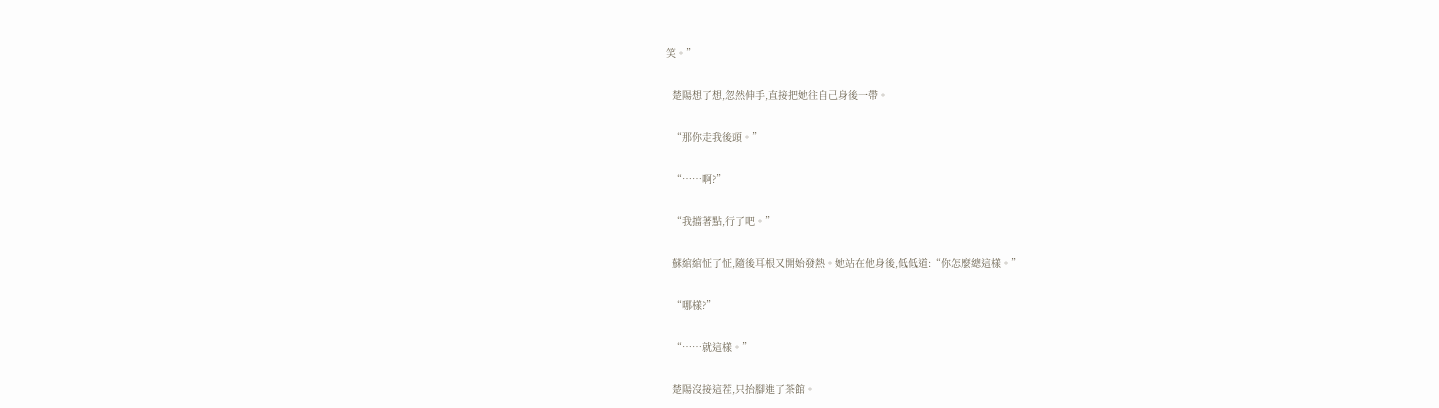笑。”

  楚陽想了想,忽然伸手,直接把她往自己身後一帶。

  “那你走我後頭。”

  “……啊?”

  “我擋著點,行了吧。”

  蘇綰綰怔了怔,隨後耳根又開始發熱。她站在他身後,低低道:“你怎麼總這樣。”

  “哪樣?”

  “……就這樣。”

  楚陽沒接這茬,只抬腳進了茶館。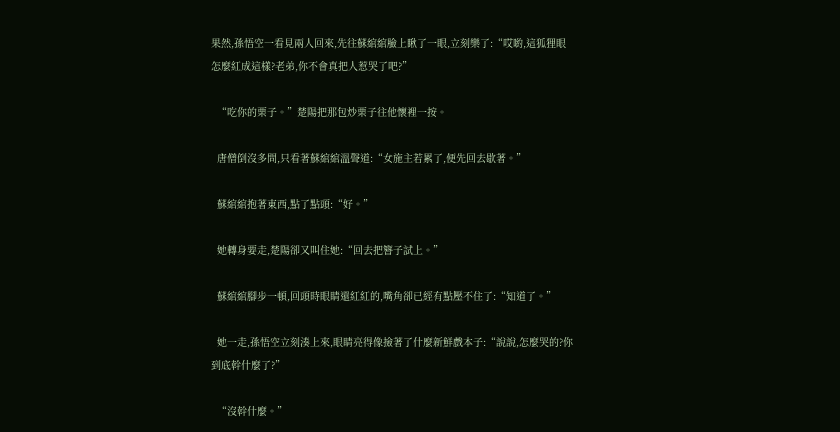果然,孫悟空一看見兩人回來,先往蘇綰綰臉上瞅了一眼,立刻樂了:“哎喲,這狐狸眼怎麼紅成這樣?老弟,你不會真把人惹哭了吧?”

  “吃你的栗子。”楚陽把那包炒栗子往他懷裡一按。

  唐僧倒沒多問,只看著蘇綰綰溫聲道:“女施主若累了,便先回去歇著。”

  蘇綰綰抱著東西,點了點頭:“好。”

  她轉身要走,楚陽卻又叫住她:“回去把簪子試上。”

  蘇綰綰腳步一頓,回頭時眼睛還紅紅的,嘴角卻已經有點壓不住了:“知道了。”

  她一走,孫悟空立刻湊上來,眼睛亮得像撿著了什麼新鮮戲本子:“說說,怎麼哭的?你到底幹什麼了?”

  “沒幹什麼。”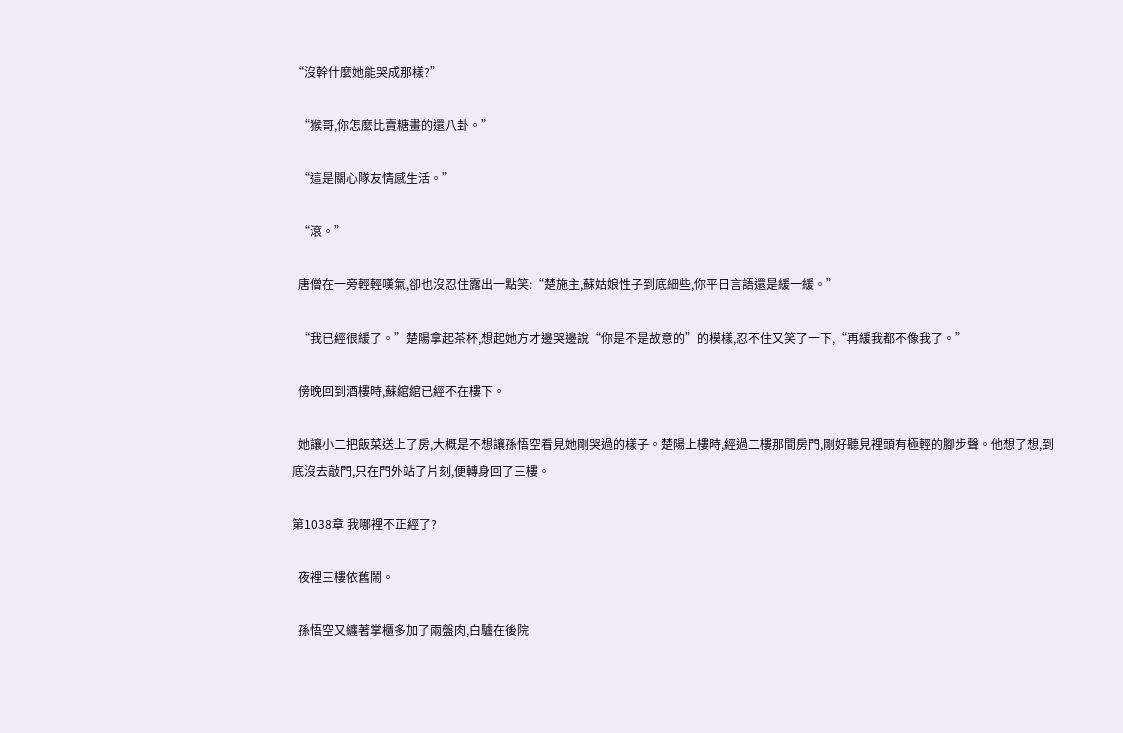“沒幹什麼她能哭成那樣?”

  “猴哥,你怎麼比賣糖畫的還八卦。”

  “這是關心隊友情感生活。”

  “滾。”

  唐僧在一旁輕輕嘆氣,卻也沒忍住露出一點笑:“楚施主,蘇姑娘性子到底細些,你平日言語還是緩一緩。”

  “我已經很緩了。”楚陽拿起茶杯,想起她方才邊哭邊說“你是不是故意的”的模樣,忍不住又笑了一下,“再緩我都不像我了。”

  傍晚回到酒樓時,蘇綰綰已經不在樓下。

  她讓小二把飯菜送上了房,大概是不想讓孫悟空看見她剛哭過的樣子。楚陽上樓時,經過二樓那間房門,剛好聽見裡頭有極輕的腳步聲。他想了想,到底沒去敲門,只在門外站了片刻,便轉身回了三樓。

第1038章 我哪裡不正經了?

  夜裡三樓依舊鬧。

  孫悟空又纏著掌櫃多加了兩盤肉,白驢在後院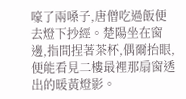嚎了兩嗓子,唐僧吃過飯便去燈下抄經。楚陽坐在窗邊,指間捏著茶杯,偶爾抬眼,便能看見二樓最裡那扇窗透出的暖黃燈影。